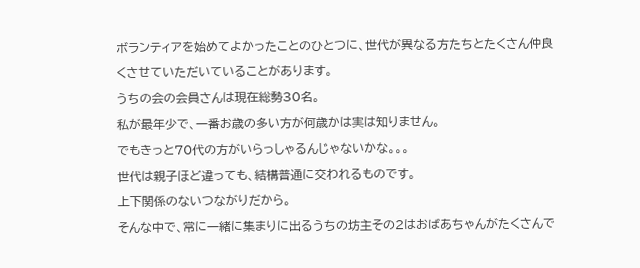ボランティアを始めてよかったことのひとつに、世代が異なる方たちとたくさん仲良くさせていただいていることがあります。
うちの会の会員さんは現在総勢30名。
私が最年少で、一番お歳の多い方が何歳かは実は知りません。
でもきっと70代の方がいらっしゃるんじゃないかな。。。
世代は親子ほど違っても、結構普通に交われるものです。
上下関係のないつながりだから。
そんな中で、常に一緒に集まりに出るうちの坊主その2はおばあちゃんがたくさんで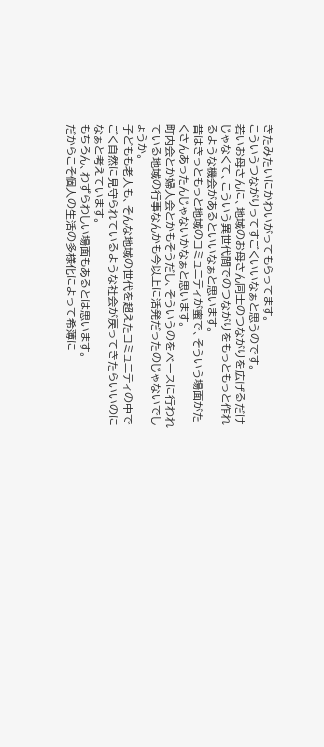きたみたいにかわいがってもらってます。
こういうつながりってすごくいいなぁと思うのです。
若いお母さんに、地域のお母さん同士のつながりを広げるだけじゃなくて、こういう異世代間でのつながりをもっともっと作れるような機会があるといいなぁと思います。
昔はきっともっと地域のコミュニティが蜜で、そういう場面がたくさんあったんじゃないかなぁと思います。
町内会とか婦人会とかもそうだし、そういうのをベースに行われている地域の行事なんかも今以上に活発だったのじゃないでしょうか。
子どもも老人も、そんな地域の世代を超えたコミュニティの中でごく自然に見守られているような社会が戻ってきたらいいのになぁと考えています。
もちろん、わずらわしい場面もあるとは思います。
だからこそ個人の生活の多様化によって希薄に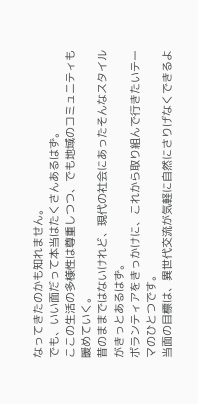なってきたのかも知れません。
でも、いい面だって本当はたくさんあるはず。
ここの生活の多様性は尊重しつつ、でも地域のコミュニティも暖めていく。
昔のままではないけれど、現代の社会にあったそんなスタイルがきっとあるはず。
ボランティアをきっかけに、これから取り組んで行きたいテーマのひとつです。
当面の目標は、異世代交流が気軽に自然にさりげなくできるよ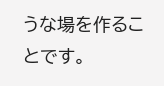うな場を作ることです。